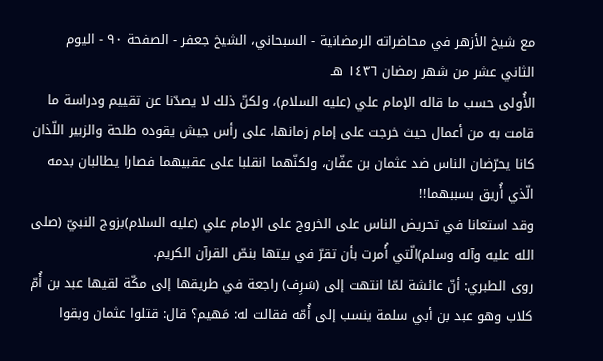مع شيخ الأزهر في محاضراته الرمضانية - السبحاني، الشيخ جعفر - الصفحة ٩٠ - اليوم الثاني عشر من شهر رمضان ١٤٣٦ هـ
الأُولى حسب ما قاله الإمام علي (عليه السلام)، ولكنّ ذلك لا يصدّنا عن تقييم ودراسة ما قامت به من أعمال حيث خرجت على إمام زمانها، على رأس جيش يقوده طلحة والزبير اللّذان كانا يحرّضان الناس ضد عثمان بن عفّان، ولكنّهما انقلبا على عقبيهما فصارا يطالبان بدمه الّذي أُريق بسببهما!!
وقد استعانا في تحريض الناس على الخروج على الإمام علي (عليه السلام)بزوج النبيّ (صلى الله عليه وآله وسلم)الّتي أُمرت بأن تقرّ في بيتها بنصّ القرآن الكريم.
روى الطبري: أنّ عائشة لمّا انتهت إلى (سَرِف) راجعة في طريقها إلى مكّة لقيها عبد بن أُمّ كلاب وهو عبد بن أبي سلمة ينسب إلى أُمّه فقالت له: مَهيم؟ قال: قتلوا عثمان وبقوا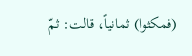(فمكثوا) ثمانياً، قالت: ثمّ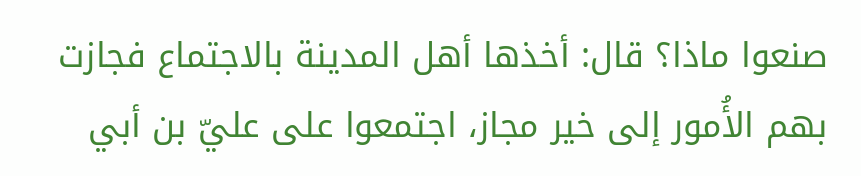صنعوا ماذا؟ قال: أخذها أهل المدينة بالاجتماع فجازت بهم الأُمور إلى خير مجاز، اجتمعوا على عليّ بن أبي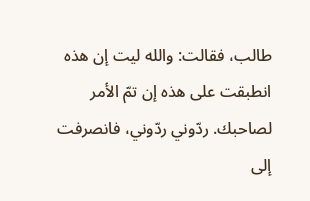طالب، فقالت: والله ليت إن هذه انطبقت على هذه إن تمّ الأمر لصاحبك. ردّوني ردّوني، فانصرفت إلى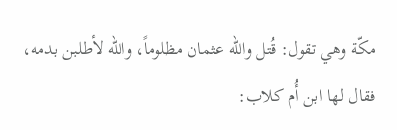مكّة وهي تقول: قُتل والله عثمان مظلوماً، والله لأطلبن بدمه، فقال لها ابن أُم كلاب: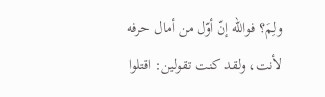ولِمَ؟ فوالله إنّ أوّل من أمال حرفه لأنت، ولقد كنت تقولين: اقتلوا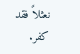نعثلاً فقد كفر.